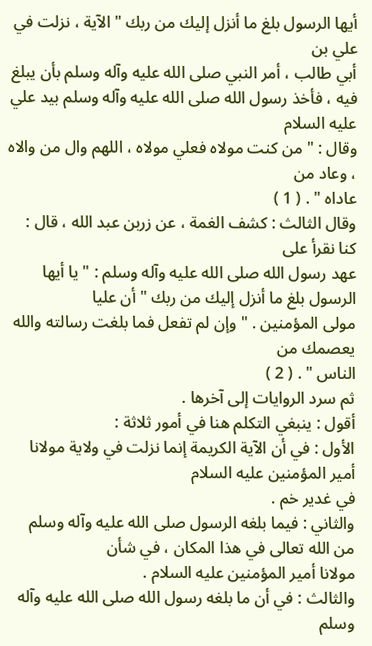أيها الرسول بلغ ما أنزل إليك من ربك " الآية ، نزلت في علي بن
أبي طالب ، أمر النبي صلى الله عليه وآله وسلم بأن يبلغ فيه ، فأخذ رسول الله صلى الله عليه وآله وسلم بيد علي عليه السلام
وقال : " من كنت مولاه فعلي مولاه ، اللهم وال من والاه ، وعاد من
عاداه " . ( 1 )
وقال الثالث : كشف الغمة ، عن زربن عبد الله ، قال : كنا نقرأ على
عهد رسول الله صلى الله عليه وآله وسلم : " يا أيها الرسول بلغ ما أنزل إليك من ربك " أن عليا
مولى المؤمنين . " وإن لم تفعل فما بلغت رسالته والله يعصمك من
الناس " . ( 2 )
ثم سرد الروايات إلى آخرها .
أقول : ينبغي التكلم هنا في أمور ثلاثة :
الأول : في أن الآية الكريمة إنما نزلت في ولاية مولانا أمير المؤمنين عليه السلام
في غدير خم .
والثاني : فيما بلغه الرسول صلى الله عليه وآله وسلم من الله تعالى في هذا المكان ، في شأن
مولانا أمير المؤمنين عليه السلام .
والثالث : في أن ما بلغه رسول الله صلى الله عليه وآله وسلم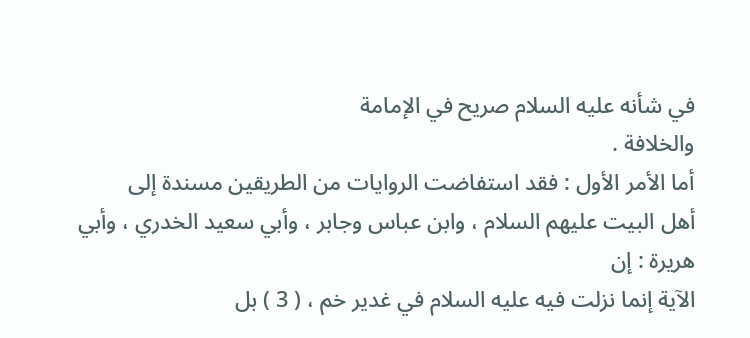في شأنه عليه السلام صريح في الإمامة
والخلافة .
أما الأمر الأول : فقد استفاضت الروايات من الطريقين مسندة إلى
أهل البيت عليهم السلام ، وابن عباس وجابر ، وأبي سعيد الخدري ، وأبي هريرة : إن
الآية إنما نزلت فيه عليه السلام في غدير خم ، ( 3 ) بل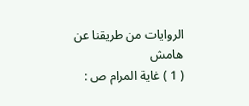الروايات من طريقنا عن
هامش
( 1 ) غاية المرام ص :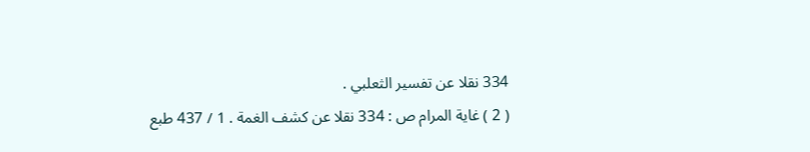334 نقلا عن تفسير الثعلبي .
( 2 ) غاية المرام ص : 334 نقلا عن كشف الغمة . 1 / 437 طبع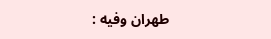طهران وفيه :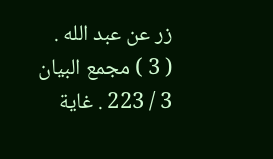زر عن عبد الله .
( 3 ) مجمع البيان 3 / 223 . غاية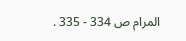المرام ص 334 - 335 .